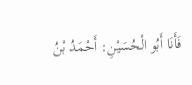فَأَنَا أَبُو الْحُسَيْنِ: أَحْمَدُ بْنُ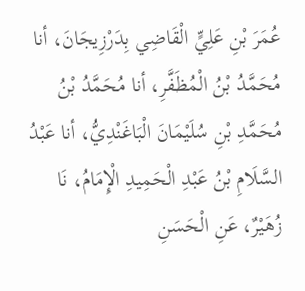عُمَرَ بْنِ عَلِيٍّ الْقَاضِي بِدَرْزِيجَانَ، أنا مُحَمَّدُ بْنُ الْمُظَفَّرِ، أنا مُحَمَّدُ بْنُ مُحَمَّدِ بْنِ سُلَيْمَانَ الْبَاغَنْدِيُّ، أنا عَبْدُ السَّلَامِ بْنُ عَبْدِ الْحَمِيدِ الْإِمَامُ، نَا زُهَيْرٌ، عَنِ الْحَسَنِ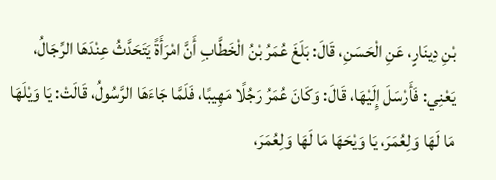بْنِ دِينَارٍ، عَنِ الْحَسَنِ، قَالَ: بَلَغَ عُمَرُ بْنُ الْخَطَّابِ أَنَّ امْرَأَةً يَتَحَدَّثُ عِنْدَهَا الرِّجَالُ، يَعْنِي: فَأَرْسَلَ إِلَيْهَا، قَالَ: وَكَانَ عُمَرُ رَجُلًا مَهِيبًا، فَلَمَّا جَاءَهَا الرَّسُولُ، قَالَتْ: يَا وَيْلَهَا مَا لَهَا وَلِعُمَرَ، يَا وَيْحَهَا مَا لَهَا وَلِعُمَرَ،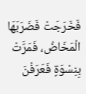فَخَرَجَتْ فَضَرَبَهَا الْمَخَاضُ، فَمَرَّتْ بِنِسْوَةٍ فَعَرَفْنَ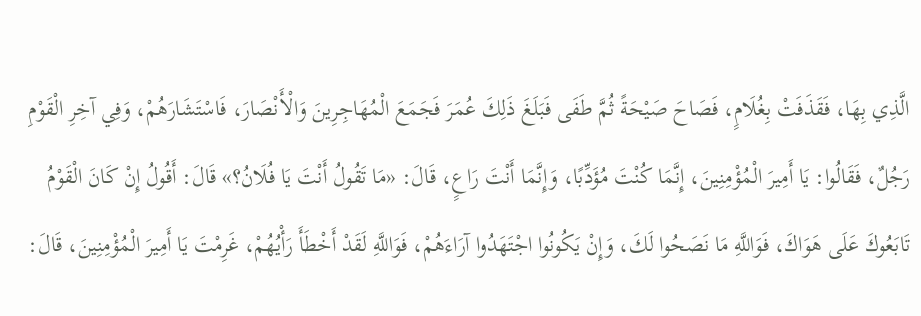الَّذِي بِهَا، فَقَذَفَتْ بِغُلَامٍ، فَصَاحَ صَيْحَةً ثُمَّ طَفَى فَبَلَغَ ذَلِكَ عُمَرَ فَجَمَعَ الْمُهَاجِرِينَ وَالْأَنْصَارَ، فَاسْتَشَارَهُمْ، وَفِي آخِرِ الْقَوْمِ رَجُلٌ، فَقَالُوا: يَا أَمِيرَ الْمُؤْمِنِينَ، إِنَّمَا كُنْتَ مُؤَدِّبًا، وَإِنَّمَا أَنْتَ رَاعٍ، قَالَ: «مَا تَقُولُ أَنْتَ يَا فُلَانُ؟» قَالَ: أَقُولُ إِنْ كَانَ الْقَوْمُ تَابَعُوكَ عَلَى هَوَاكَ، فَوَاللَّهِ مَا نَصَحُوا لَكَ، وَإِنْ يَكُونُوا اجْتَهَدُوا آرَاءَهُمْ، فَوَاللَّهِ لَقَدْ أَخْطَأَ رَأْيُهُمْ، غَرِمْتَ يَا أَمِيرَ الْمُؤْمِنِينَ، قَالَ: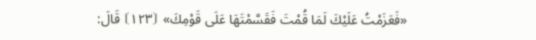«فَعَزَمْتُ عَلَيْكَ لَمَا قُمْتَ فَقَسَّمْتَهَا عَلَى قَوْمِكَ» ⦗١٢٣⦘ قَالَ: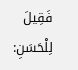فَقِيلَ لِلْحَسَنِ: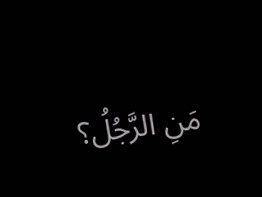مَنِ الرَّجُلُ؟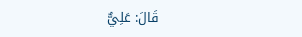قَالَ: عَلِيٌّ